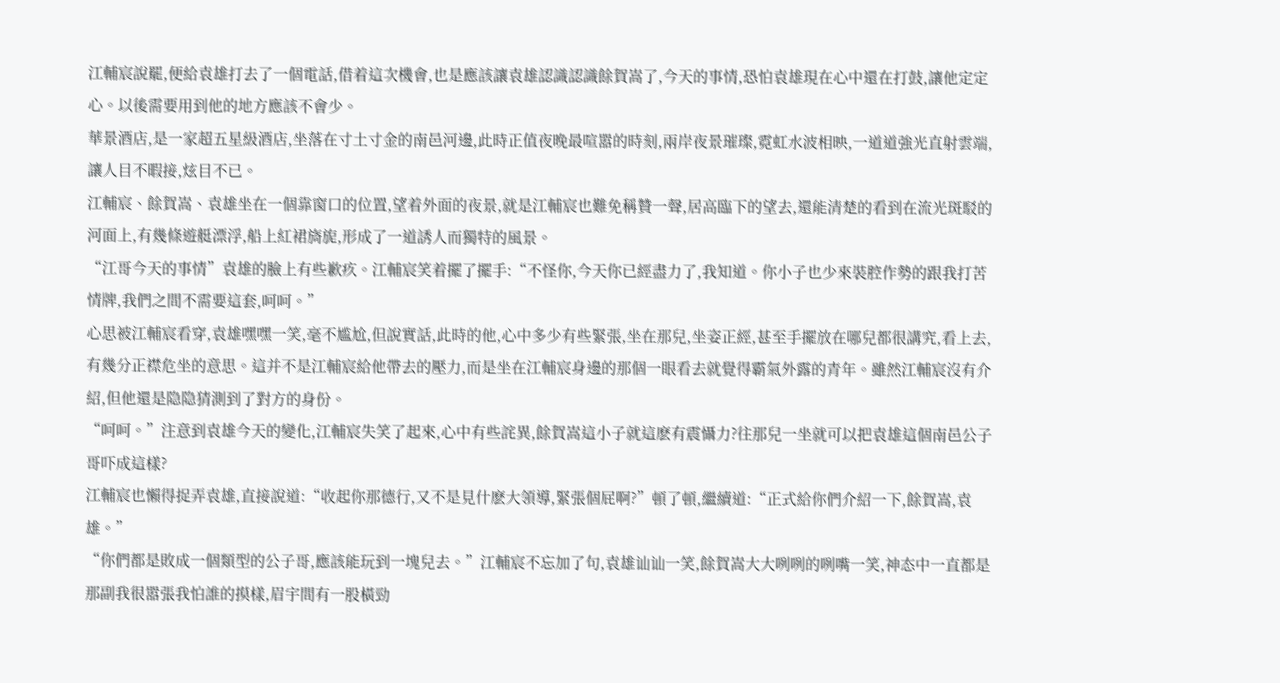江輔宸說罷,便給袁雄打去了一個電話,借着這次機會,也是應該讓袁雄認識認識餘賀嵩了,今天的事情,恐怕袁雄現在心中還在打鼓,讓他定定心。以後需要用到他的地方應該不會少。
華景酒店,是一家超五星級酒店,坐落在寸土寸金的南邑河邊,此時正值夜晚最喧嚣的時刻,兩岸夜景璀璨,霓虹水波相映,一道道強光直射雲端,讓人目不暇接,炫目不已。
江輔宸、餘賀嵩、袁雄坐在一個靠窗口的位置,望着外面的夜景,就是江輔宸也難免稱贊一聲,居高臨下的望去,還能清楚的看到在流光斑駁的河面上,有幾條遊艇漂浮,船上紅裙旖旎,形成了一道誘人而獨特的風景。
“江哥今天的事情”袁雄的臉上有些歉疚。江輔宸笑着擺了擺手:“不怪你,今天你已經盡力了,我知道。你小子也少來裝腔作勢的跟我打苦情牌,我們之間不需要這套,呵呵。”
心思被江輔宸看穿,袁雄嘿嘿一笑,毫不尴尬,但說實話,此時的他,心中多少有些緊張,坐在那兒,坐姿正經,甚至手擺放在哪兒都很講究,看上去,有幾分正襟危坐的意思。這并不是江輔宸給他帶去的壓力,而是坐在江輔宸身邊的那個一眼看去就覺得霸氣外露的青年。雖然江輔宸沒有介紹,但他還是隐隐猜測到了對方的身份。
“呵呵。”注意到袁雄今天的變化,江輔宸失笑了起來,心中有些詫異,餘賀嵩這小子就這麽有震懾力?往那兒一坐就可以把袁雄這個南邑公子哥吓成這樣?
江輔宸也懶得捉弄袁雄,直接說道:“收起你那德行,又不是見什麽大領導,緊張個屁啊?”頓了頓,繼續道:“正式給你們介紹一下,餘賀嵩,袁雄。”
“你們都是敗成一個類型的公子哥,應該能玩到一塊兒去。”江輔宸不忘加了句,袁雄讪讪一笑,餘賀嵩大大咧咧的咧嘴一笑,神态中一直都是那副我很嚣張我怕誰的摸樣,眉宇間有一股橫勁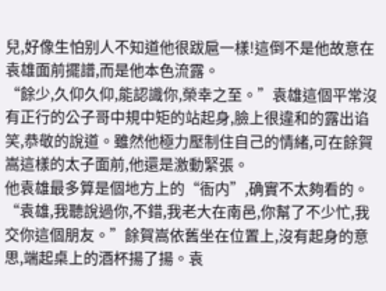兒,好像生怕别人不知道他很跋扈一樣!這倒不是他故意在袁雄面前擺譜,而是他本色流露。
“餘少,久仰久仰,能認識你,榮幸之至。”袁雄這個平常沒有正行的公子哥中規中矩的站起身,臉上很違和的露出谄笑,恭敬的說道。雖然他極力壓制住自己的情緒,可在餘賀嵩這樣的太子面前,他還是激動緊張。
他袁雄最多算是個地方上的“衙内”,确實不太夠看的。
“袁雄,我聽說過你,不錯,我老大在南邑,你幫了不少忙,我交你這個朋友。”餘賀嵩依舊坐在位置上,沒有起身的意思,端起桌上的酒杯揚了揚。袁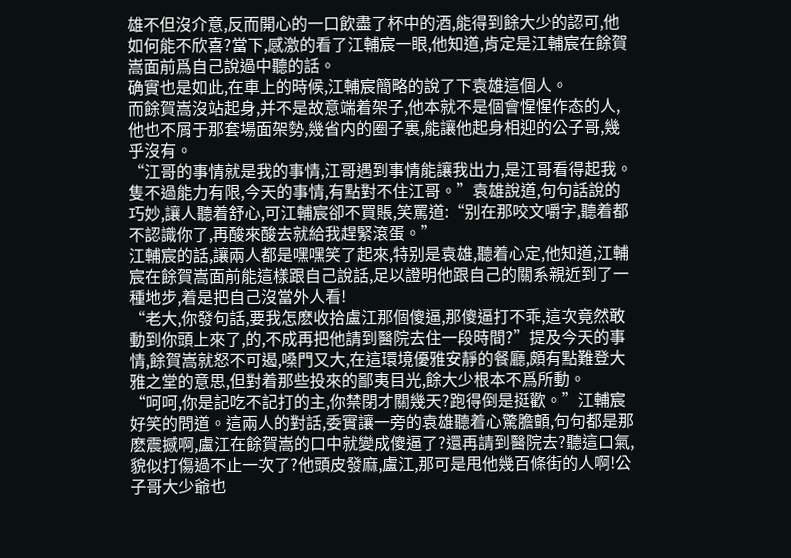雄不但沒介意,反而開心的一口飲盡了杯中的酒,能得到餘大少的認可,他如何能不欣喜?當下,感激的看了江輔宸一眼,他知道,肯定是江輔宸在餘賀嵩面前爲自己說過中聽的話。
确實也是如此,在車上的時候,江輔宸簡略的說了下袁雄這個人。
而餘賀嵩沒站起身,并不是故意端着架子,他本就不是個會惺惺作态的人,他也不屑于那套場面架勢,幾省内的圈子裏,能讓他起身相迎的公子哥,幾乎沒有。
“江哥的事情就是我的事情,江哥遇到事情能讓我出力,是江哥看得起我。隻不過能力有限,今天的事情,有點對不住江哥。”袁雄說道,句句話說的巧妙,讓人聽着舒心,可江輔宸卻不買賬,笑罵道:“别在那咬文嚼字,聽着都不認識你了,再酸來酸去就給我趕緊滾蛋。”
江輔宸的話,讓兩人都是嘿嘿笑了起來,特别是袁雄,聽着心定,他知道,江輔宸在餘賀嵩面前能這樣跟自己說話,足以證明他跟自己的關系親近到了一種地步,着是把自己沒當外人看!
“老大,你發句話,要我怎麽收拾盧江那個傻逼,那傻逼打不乖,這次竟然敢動到你頭上來了,的,不成再把他請到醫院去住一段時間?”提及今天的事情,餘賀嵩就怒不可遏,嗓門又大,在這環境優雅安靜的餐廳,頗有點難登大雅之堂的意思,但對着那些投來的鄙夷目光,餘大少根本不爲所動。
“呵呵,你是記吃不記打的主,你禁閉才關幾天?跑得倒是挺歡。”江輔宸好笑的問道。這兩人的對話,委實讓一旁的袁雄聽着心驚膽顫,句句都是那麽震撼啊,盧江在餘賀嵩的口中就變成傻逼了?還再請到醫院去?聽這口氣,貌似打傷過不止一次了?他頭皮發麻,盧江,那可是甩他幾百條街的人啊!公子哥大少爺也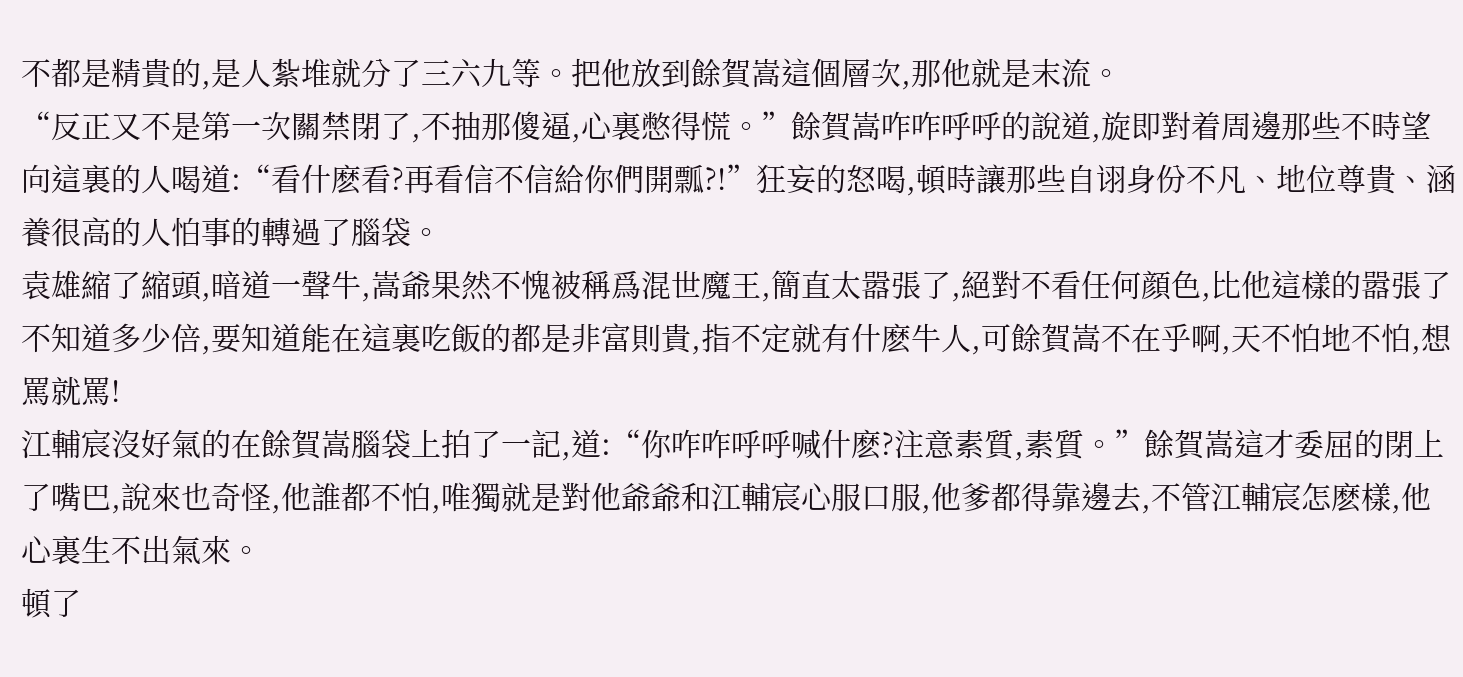不都是精貴的,是人紮堆就分了三六九等。把他放到餘賀嵩這個層次,那他就是末流。
“反正又不是第一次關禁閉了,不抽那傻逼,心裏憋得慌。”餘賀嵩咋咋呼呼的說道,旋即對着周邊那些不時望向這裏的人喝道:“看什麽看?再看信不信給你們開瓢?!”狂妄的怒喝,頓時讓那些自诩身份不凡、地位尊貴、涵養很高的人怕事的轉過了腦袋。
袁雄縮了縮頭,暗道一聲牛,嵩爺果然不愧被稱爲混世魔王,簡直太嚣張了,絕對不看任何顔色,比他這樣的嚣張了不知道多少倍,要知道能在這裏吃飯的都是非富則貴,指不定就有什麽牛人,可餘賀嵩不在乎啊,天不怕地不怕,想罵就罵!
江輔宸沒好氣的在餘賀嵩腦袋上拍了一記,道:“你咋咋呼呼喊什麽?注意素質,素質。”餘賀嵩這才委屈的閉上了嘴巴,說來也奇怪,他誰都不怕,唯獨就是對他爺爺和江輔宸心服口服,他爹都得靠邊去,不管江輔宸怎麽樣,他心裏生不出氣來。
頓了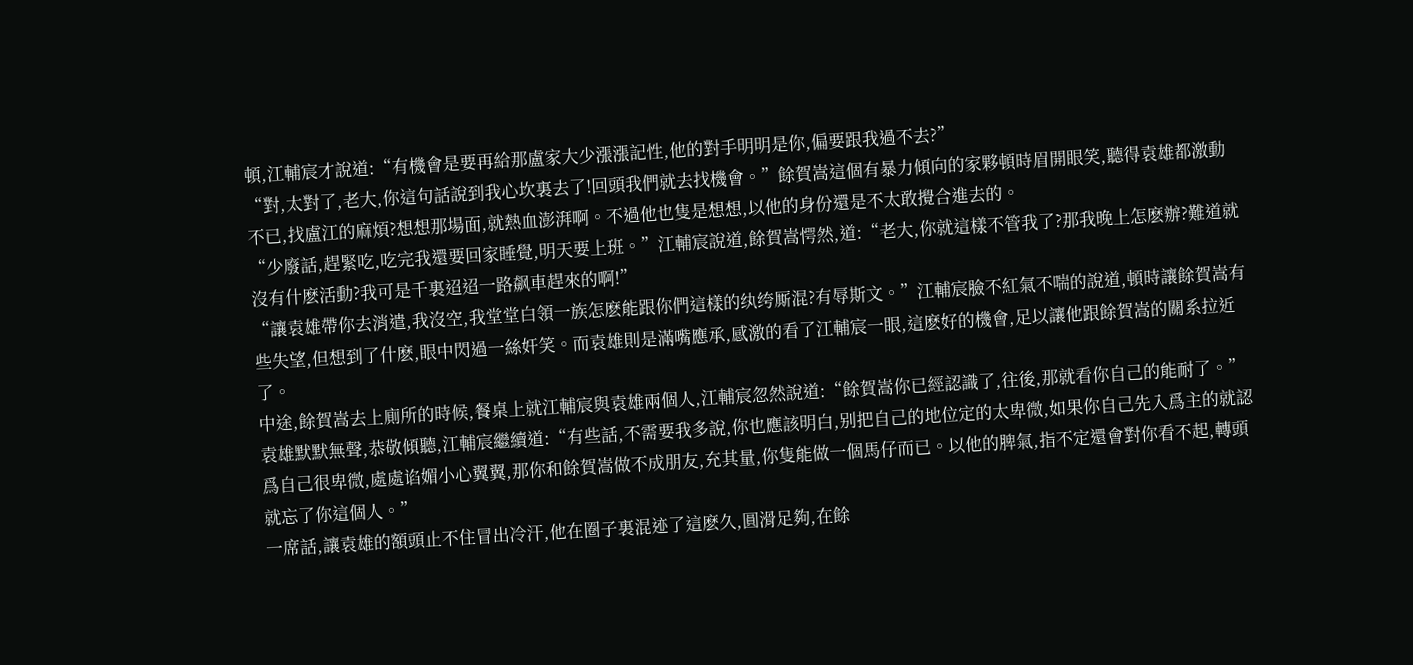頓,江輔宸才說道:“有機會是要再給那盧家大少漲漲記性,他的對手明明是你,偏要跟我過不去?”
“對,太對了,老大,你這句話說到我心坎裏去了!回頭我們就去找機會。”餘賀嵩這個有暴力傾向的家夥頓時眉開眼笑,聽得袁雄都激動不已,找盧江的麻煩?想想那場面,就熱血澎湃啊。不過他也隻是想想,以他的身份還是不太敢攪合進去的。
“少廢話,趕緊吃,吃完我還要回家睡覺,明天要上班。”江輔宸說道,餘賀嵩愕然,道:“老大,你就這樣不管我了?那我晚上怎麽辦?難道就沒有什麽活動?我可是千裏迢迢一路飙車趕來的啊!”
“讓袁雄帶你去消遣,我沒空,我堂堂白領一族怎麽能跟你們這樣的纨绔厮混?有辱斯文。”江輔宸臉不紅氣不喘的說道,頓時讓餘賀嵩有些失望,但想到了什麽,眼中閃過一絲奸笑。而袁雄則是滿嘴應承,感激的看了江輔宸一眼,這麽好的機會,足以讓他跟餘賀嵩的關系拉近了。
中途,餘賀嵩去上廁所的時候,餐桌上就江輔宸與袁雄兩個人,江輔宸忽然說道:“餘賀嵩你已經認識了,往後,那就看你自己的能耐了。”
袁雄默默無聲,恭敬傾聽,江輔宸繼續道:“有些話,不需要我多說,你也應該明白,别把自己的地位定的太卑微,如果你自己先入爲主的就認爲自己很卑微,處處谄媚小心翼翼,那你和餘賀嵩做不成朋友,充其量,你隻能做一個馬仔而已。以他的脾氣,指不定還會對你看不起,轉頭就忘了你這個人。”
一席話,讓袁雄的額頭止不住冒出冷汗,他在圈子裏混迹了這麽久,圓滑足夠,在餘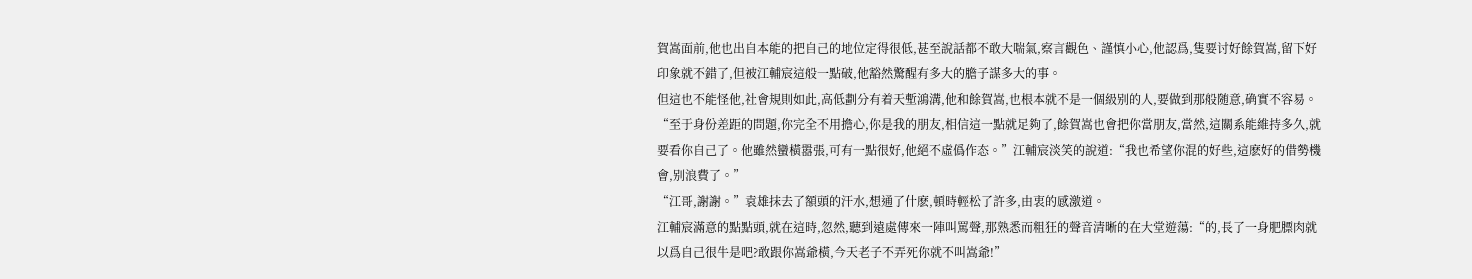賀嵩面前,他也出自本能的把自己的地位定得很低,甚至說話都不敢大喘氣,察言觀色、謹慎小心,他認爲,隻要讨好餘賀嵩,留下好印象就不錯了,但被江輔宸這般一點破,他豁然驚醒有多大的膽子謀多大的事。
但這也不能怪他,社會規則如此,高低劃分有着天塹鴻溝,他和餘賀嵩,也根本就不是一個級别的人,要做到那般随意,确實不容易。
“至于身份差距的問題,你完全不用擔心,你是我的朋友,相信這一點就足夠了,餘賀嵩也會把你當朋友,當然,這關系能維持多久,就要看你自己了。他雖然蠻橫嚣張,可有一點很好,他絕不虛僞作态。”江輔宸淡笑的說道:“我也希望你混的好些,這麽好的借勢機會,别浪費了。”
“江哥,謝謝。”袁雄抹去了額頭的汗水,想通了什麽,頓時輕松了許多,由衷的感激道。
江輔宸滿意的點點頭,就在這時,忽然,聽到遠處傳來一陣叫罵聲,那熟悉而粗狂的聲音清晰的在大堂遊蕩:“的,長了一身肥膘肉就以爲自己很牛是吧?敢跟你嵩爺橫,今天老子不弄死你就不叫嵩爺!”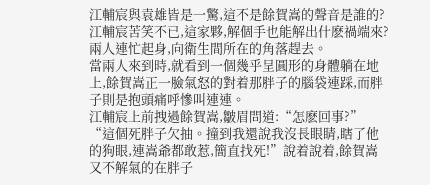江輔宸與袁雄皆是一驚,這不是餘賀嵩的聲音是誰的?江輔宸苦笑不已,這家夥,解個手也能解出什麽禍端來?兩人連忙起身,向衛生間所在的角落趕去。
當兩人來到時,就看到一個幾乎呈圓形的身體躺在地上,餘賀嵩正一臉氣怒的對着那胖子的腦袋連踩,而胖子則是抱頭痛呼慘叫連連。
江輔宸上前拽過餘賀嵩,皺眉問道:“怎麽回事?”
“這個死胖子欠抽。撞到我還說我沒長眼睛,瞎了他的狗眼,連嵩爺都敢惹,簡直找死!”說着說着,餘賀嵩又不解氣的在胖子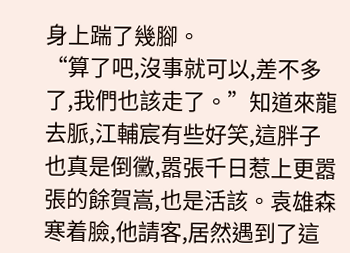身上踹了幾腳。
“算了吧,沒事就可以,差不多了,我們也該走了。”知道來龍去脈,江輔宸有些好笑,這胖子也真是倒黴,嚣張千日惹上更嚣張的餘賀嵩,也是活該。袁雄森寒着臉,他請客,居然遇到了這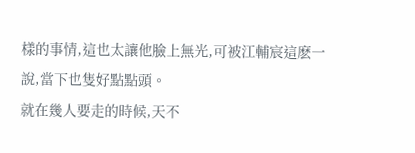樣的事情,這也太讓他臉上無光,可被江輔宸這麽一說,當下也隻好點點頭。
就在幾人要走的時候,天不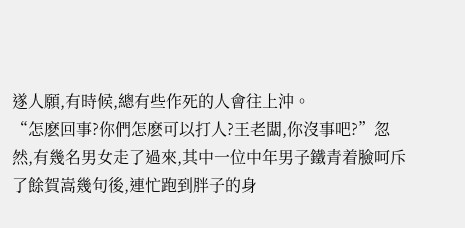遂人願,有時候,總有些作死的人會往上沖。
“怎麽回事?你們怎麽可以打人?王老闆,你沒事吧?”忽然,有幾名男女走了過來,其中一位中年男子鐵青着臉呵斥了餘賀嵩幾句後,連忙跑到胖子的身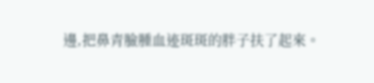邊,把鼻青臉腫血迹斑斑的胖子扶了起來。